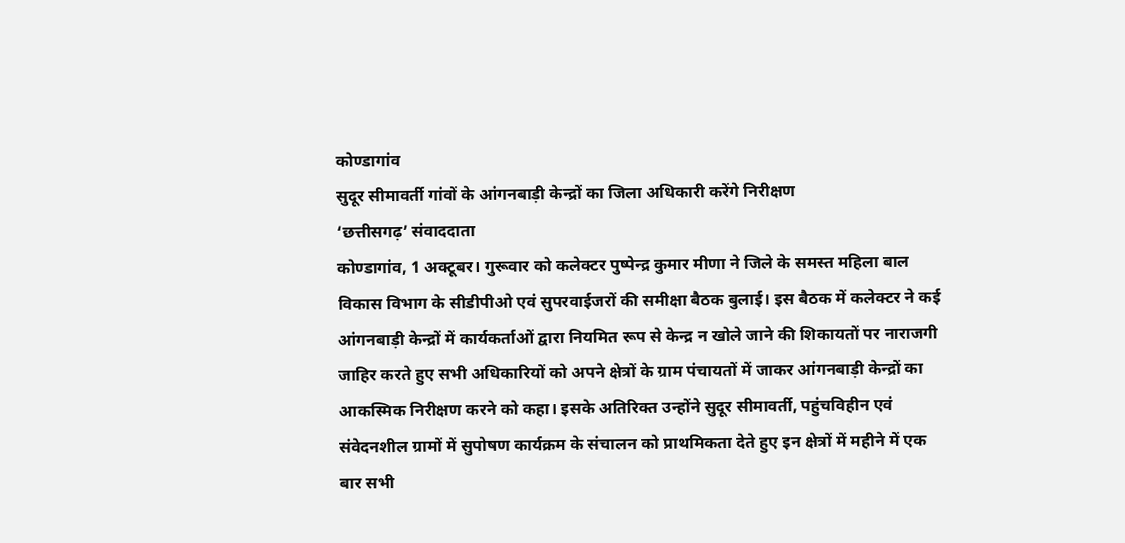कोण्डागांव
सुदूर सीमावर्ती गांवों के आंगनबाड़ी केन्द्रों का जिला अधिकारी करेंगे निरीक्षण
‘छत्तीसगढ़’ संवाददाता
कोण्डागांव, 1 अक्टूबर। गुरूवार को कलेक्टर पुष्पेन्द्र कुमार मीणा ने जिले के समस्त महिला बाल विकास विभाग के सीडीपीओ एवं सुपरवाईजरों की समीक्षा बैठक बुलाई। इस बैठक में कलेक्टर ने कई आंगनबाड़ी केन्द्रों में कार्यकर्ताओं द्वारा नियमित रूप से केन्द्र न खोले जाने की शिकायतों पर नाराजगी जाहिर करते हुए सभी अधिकारियों को अपने क्षेत्रों के ग्राम पंचायतों में जाकर आंगनबाड़ी केन्द्रों का आकस्मिक निरीक्षण करने को कहा। इसके अतिरिक्त उन्होंने सुदूर सीमावर्ती, पहुंचविहीन एवं संवेदनशील ग्रामों में सुपोषण कार्यक्रम के संचालन को प्राथमिकता देते हुए इन क्षेत्रों में महीने में एक बार सभी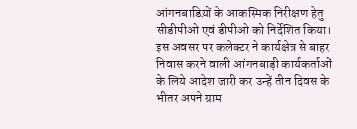आंगनबाडिय़ों के आकस्मिक निरीक्षण हेतु सीडीपीओ एवं डीपीओ को निर्देशित किया।
इस अवसर पर कलेक्टर ने कार्यक्षेत्र से बाहर निवास करने वाली आंगनबाड़ी कार्यकर्ताओं के लिये आदेश जारी कर उन्हें तीन दिवस के भीतर अपने ग्राम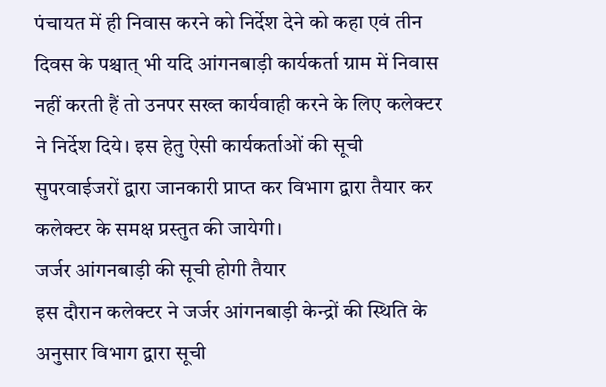पंचायत में ही निवास करने को निर्देश देने को कहा एवं तीन दिवस के पश्चात् भी यदि आंगनबाड़ी कार्यकर्ता ग्राम में निवास नहीं करती हैं तो उनपर सख्त कार्यवाही करने के लिए कलेक्टर ने निर्देश दिये। इस हेतु ऐसी कार्यकर्ताओं की सूची सुपरवाईजरों द्वारा जानकारी प्राप्त कर विभाग द्वारा तैयार कर कलेक्टर के समक्ष प्रस्तुत की जायेगी।
जर्जर आंगनबाड़ी की सूची होगी तैयार
इस दौरान कलेक्टर ने जर्जर आंगनबाड़ी केन्द्रों की स्थिति के अनुसार विभाग द्वारा सूची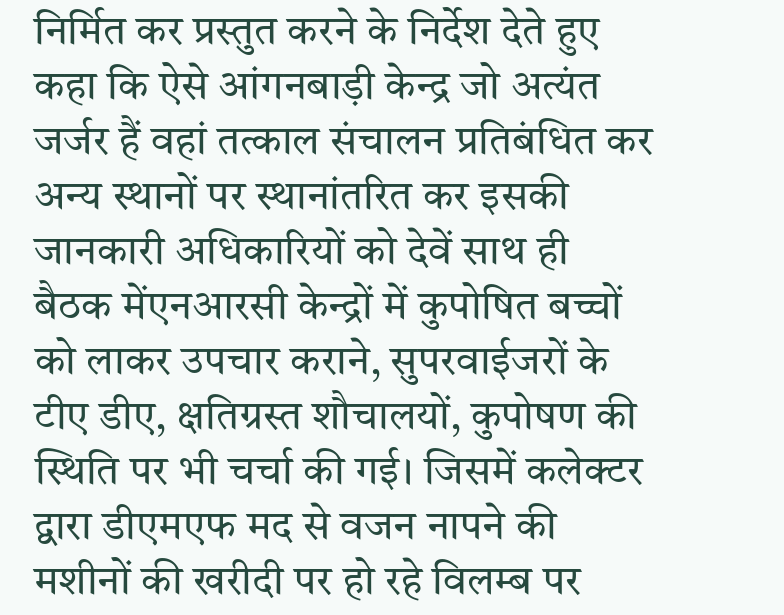निर्मित कर प्रस्तुत करने के निर्देश देते हुए कहा कि ऐसे आंगनबाड़ी केन्द्र जो अत्यंत जर्जर हैं वहां तत्काल संचालन प्रतिबंधित कर अन्य स्थानों पर स्थानांतरित कर इसकी जानकारी अधिकारियों को देवें साथ ही बैठक मेंएनआरसी केन्द्रों में कुपोषित बच्चों को लाकर उपचार कराने, सुपरवाईजरों के टीए डीए, क्षतिग्रस्त शौचालयों, कुपोषण की स्थिति पर भी चर्चा की गई। जिसमें कलेक्टर द्वारा डीएमएफ मद से वजन नापने की मशीनों की खरीदी पर हो रहे विलम्ब पर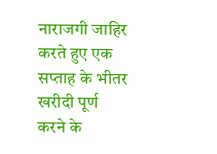नाराजगी जाहिर करते हुए एक सप्ताह के भीतर खरीदी पूर्ण करने के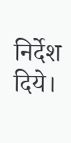निर्देश दिये।